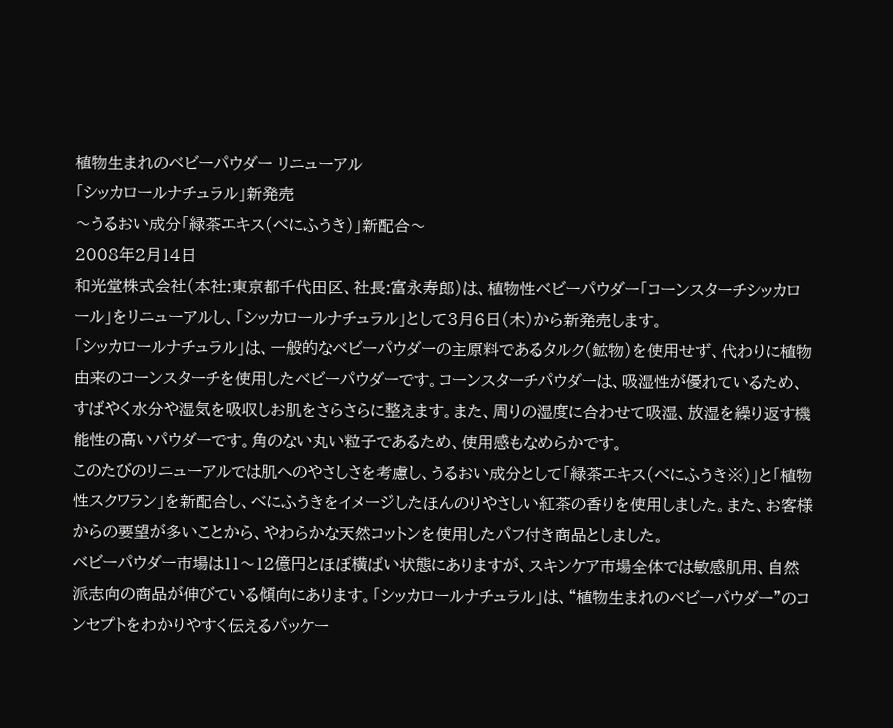植物生まれのベビーパウダー リニューアル
「シッカロールナチュラル」新発売
〜うるおい成分「緑茶エキス(べにふうき)」新配合〜
2008年2月14日
和光堂株式会社(本社:東京都千代田区、社長:富永寿郎)は、植物性ベビーパウダー「コーンスターチシッカロール」をリニューアルし、「シッカロールナチュラル」として3月6日(木)から新発売します。
「シッカロールナチュラル」は、一般的なベビーパウダーの主原料であるタルク(鉱物)を使用せず、代わりに植物由来のコーンスターチを使用したベビーパウダーです。コーンスターチパウダーは、吸湿性が優れているため、すばやく水分や湿気を吸収しお肌をさらさらに整えます。また、周りの湿度に合わせて吸湿、放湿を繰り返す機能性の高いパウダーです。角のない丸い粒子であるため、使用感もなめらかです。
このたびのリニューアルでは肌へのやさしさを考慮し、うるおい成分として「緑茶エキス(べにふうき※)」と「植物性スクワラン」を新配合し、べにふうきをイメージしたほんのりやさしい紅茶の香りを使用しました。また、お客様からの要望が多いことから、やわらかな天然コットンを使用したパフ付き商品としました。
ベビーパウダー市場は11〜12億円とほぼ横ばい状態にありますが、スキンケア市場全体では敏感肌用、自然派志向の商品が伸びている傾向にあります。「シッカロールナチュラル」は、“植物生まれのベビーパウダー”のコンセプトをわかりやすく伝えるパッケー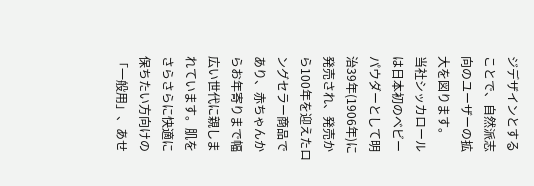ジデザインとすることで、自然派志向のユーザーの拡大を図ります。
当社シッカロールは日本初のベビーパウダーとして明治39年(1906年)に発売され、発売から100年を迎えたロングセラー商品であり、赤ちゃんからお年寄りまで幅広い世代に親しまれています。肌をさらさらに快適に保ちたい方向けの「一般用」、あせ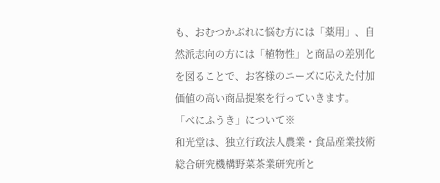も、おむつかぶれに悩む方には「薬用」、自然派志向の方には「植物性」と商品の差別化を図ることで、お客様のニーズに応えた付加価値の高い商品提案を行っていきます。
「べにふうき」について※
和光堂は、独立行政法人農業・食品産業技術総合研究機構野菜茶業研究所と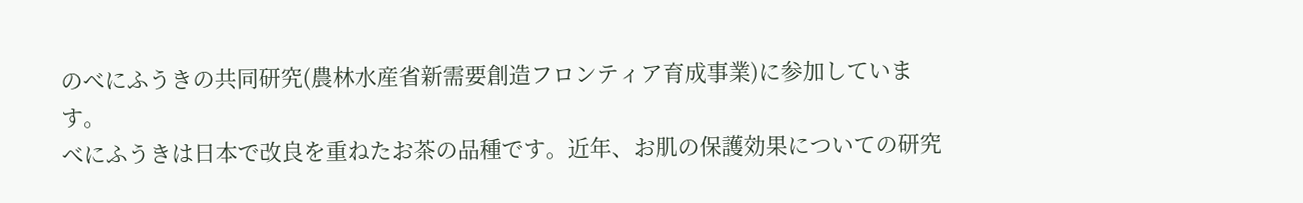のべにふうきの共同研究(農林水産省新需要創造フロンティア育成事業)に参加しています。
べにふうきは日本で改良を重ねたお茶の品種です。近年、お肌の保護効果についての研究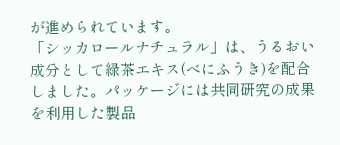が進められています。
「シッカロールナチュラル」は、うるおい成分として緑茶エキス(べにふうき)を配合しました。パッケージには共同研究の成果を利用した製品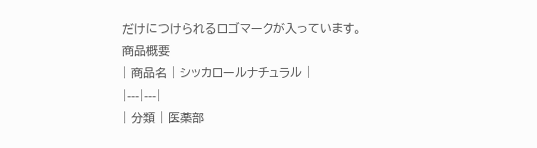だけにつけられるロゴマークが入っています。
商品概要
| 商品名 | シッカロールナチュラル |
|---|---|
| 分類 | 医薬部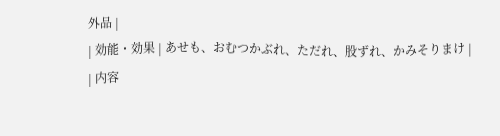外品 |
| 効能・効果 | あせも、おむつかぶれ、ただれ、股ずれ、かみそりまけ |
| 内容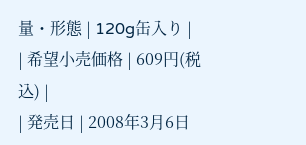量・形態 | 120g缶入り |
| 希望小売価格 | 609円(税込) |
| 発売日 | 2008年3月6日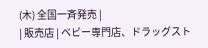(木) 全国一斉発売 |
| 販売店 | ベビー専門店、ドラッグスト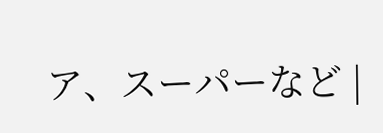ア、スーパーなど |